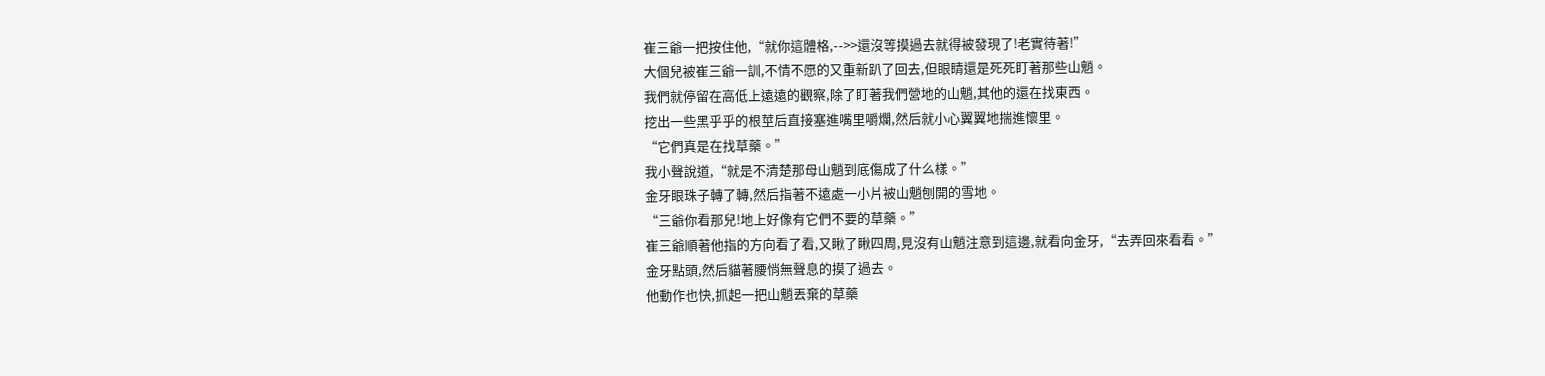崔三爺一把按住他,“就你這體格,-->>還沒等摸過去就得被發現了!老實待著!”
大個兒被崔三爺一訓,不情不愿的又重新趴了回去,但眼睛還是死死盯著那些山魈。
我們就停留在高低上遠遠的觀察,除了盯著我們營地的山魈,其他的還在找東西。
挖出一些黑乎乎的根莖后直接塞進嘴里嚼爛,然后就小心翼翼地揣進懷里。
“它們真是在找草藥。”
我小聲說道,“就是不清楚那母山魈到底傷成了什么樣。”
金牙眼珠子轉了轉,然后指著不遠處一小片被山魈刨開的雪地。
“三爺你看那兒!地上好像有它們不要的草藥。”
崔三爺順著他指的方向看了看,又瞅了瞅四周,見沒有山魈注意到這邊,就看向金牙,“去弄回來看看。”
金牙點頭,然后貓著腰悄無聲息的摸了過去。
他動作也快,抓起一把山魈丟棄的草藥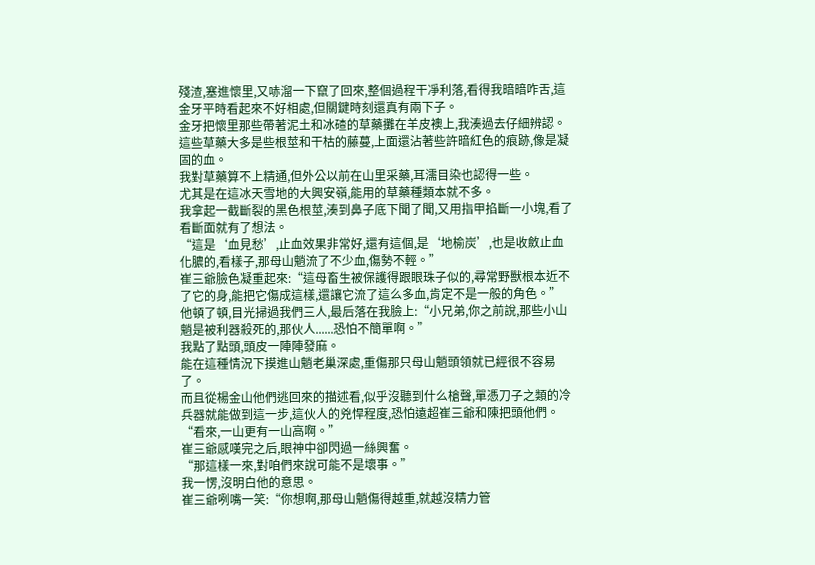殘渣,塞進懷里,又哧溜一下竄了回來,整個過程干凈利落,看得我暗暗咋舌,這金牙平時看起來不好相處,但關鍵時刻還真有兩下子。
金牙把懷里那些帶著泥土和冰碴的草藥攤在羊皮襖上,我湊過去仔細辨認。
這些草藥大多是些根莖和干枯的藤蔓,上面還沾著些許暗紅色的痕跡,像是凝固的血。
我對草藥算不上精通,但外公以前在山里采藥,耳濡目染也認得一些。
尤其是在這冰天雪地的大興安嶺,能用的草藥種類本就不多。
我拿起一截斷裂的黑色根莖,湊到鼻子底下聞了聞,又用指甲掐斷一小塊,看了看斷面就有了想法。
“這是‘血見愁’,止血效果非常好,還有這個,是‘地榆炭’,也是收斂止血化膿的,看樣子,那母山魈流了不少血,傷勢不輕。”
崔三爺臉色凝重起來:“這母畜生被保護得跟眼珠子似的,尋常野獸根本近不了它的身,能把它傷成這樣,還讓它流了這么多血,肯定不是一般的角色。”
他頓了頓,目光掃過我們三人,最后落在我臉上:“小兄弟,你之前說,那些小山魈是被利器殺死的,那伙人......恐怕不簡單啊。”
我點了點頭,頭皮一陣陣發麻。
能在這種情況下摸進山魈老巢深處,重傷那只母山魈頭領就已經很不容易了。
而且從楊金山他們逃回來的描述看,似乎沒聽到什么槍聲,單憑刀子之類的冷兵器就能做到這一步,這伙人的兇悍程度,恐怕遠超崔三爺和陳把頭他們。
“看來,一山更有一山高啊。”
崔三爺感嘆完之后,眼神中卻閃過一絲興奮。
“那這樣一來,對咱們來說可能不是壞事。”
我一愣,沒明白他的意思。
崔三爺咧嘴一笑:“你想啊,那母山魈傷得越重,就越沒精力管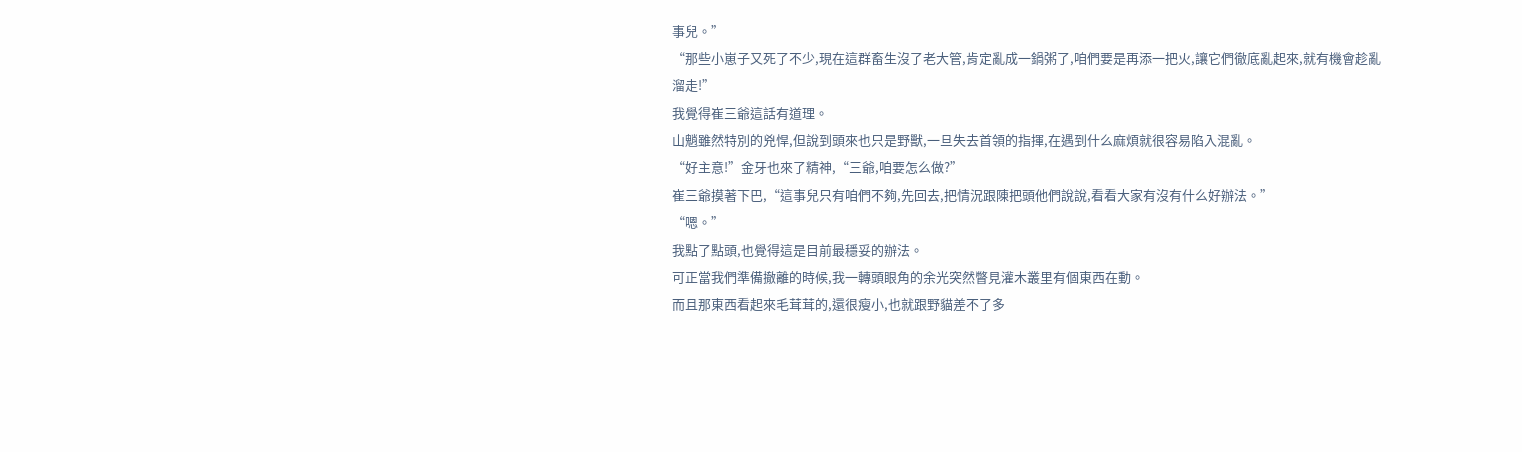事兒。”
“那些小崽子又死了不少,現在這群畜生沒了老大管,肯定亂成一鍋粥了,咱們要是再添一把火,讓它們徹底亂起來,就有機會趁亂溜走!”
我覺得崔三爺這話有道理。
山魈雖然特別的兇悍,但說到頭來也只是野獸,一旦失去首領的指揮,在遇到什么麻煩就很容易陷入混亂。
“好主意!”金牙也來了精神,“三爺,咱要怎么做?”
崔三爺摸著下巴,“這事兒只有咱們不夠,先回去,把情況跟陳把頭他們說說,看看大家有沒有什么好辦法。”
“嗯。”
我點了點頭,也覺得這是目前最穩妥的辦法。
可正當我們準備撤離的時候,我一轉頭眼角的余光突然瞥見灌木叢里有個東西在動。
而且那東西看起來毛茸茸的,還很瘦小,也就跟野貓差不了多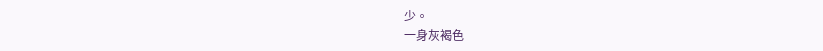少。
一身灰褐色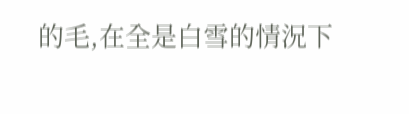的毛,在全是白雪的情況下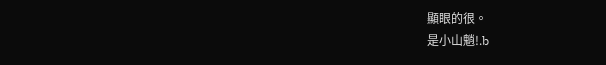顯眼的很。
是小山魈!.b